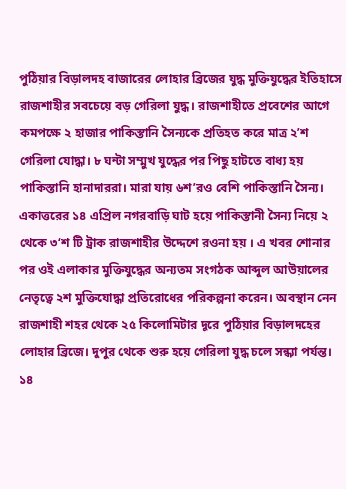পুঠিয়ার বিড়ালদহ বাজারের লোহার ব্রিজের যুদ্ধ মুক্তিযুদ্ধের ইতিহাসে রাজশাহীর সবচেয়ে বড় গেরিলা যুদ্ধ। রাজশাহীতে প্রবেশের আগে কমপক্ষে ২ হাজার পাকিস্তানি সৈন্যকে প্রতিহত করে মাত্র ২’শ গেরিলা যোদ্ধা। ৮ ঘন্টা সম্মুখ যুদ্ধের পর পিছু হাটতে বাধ্য হয় পাকিস্তানি হানাদাররা। মারা যায় ৬শ’রও বেশি পাকিস্তানি সৈন্য।
একাত্তরের ১৪ এপ্রিল নগরবাড়ি ঘাট হয়ে পাকিস্তানী সৈন্য নিয়ে ২ থেকে ৩‘শ টি ট্রাক রাজশাহীর উদ্দেশে রওনা হয় । এ খবর শোনার পর ওই এলাকার মুক্তিযুদ্ধের অন্যতম সংগঠক আব্দুল আউয়ালের নেতৃত্বে ২শ মুক্তিযোদ্ধা প্রতিরোধের পরিকল্পনা করেন। অবস্থান নেন রাজশাহী শহর থেকে ২৫ কিলোমিটার দূরে পুঠিয়ার বিড়ালদহের লোহার ব্রিজে। দুপুর থেকে শুরু হয়ে গেরিলা যুদ্ধ চলে সন্ধ্যা পর্যন্ত।
১৪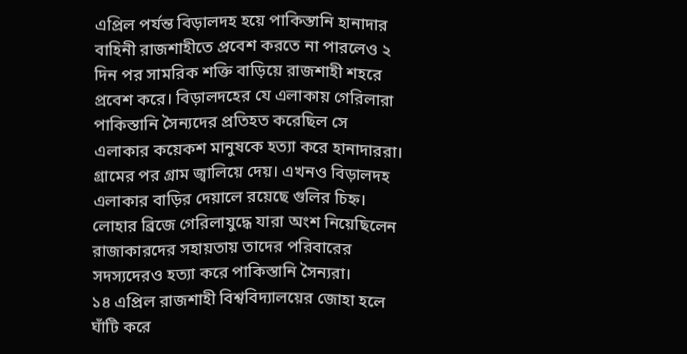এপ্রিল পর্যন্ত বিড়ালদহ হয়ে পাকিস্তানি হানাদার বাহিনী রাজশাহীতে প্রবেশ করতে না পারলেও ২ দিন পর সামরিক শক্তি বাড়িয়ে রাজশাহী শহরে প্রবেশ করে। বিড়ালদহের যে এলাকায় গেরিলারা পাকিস্তানি সৈন্যদের প্রতিহত করেছিল সে এলাকার কয়েকশ মানুষকে হত্যা করে হানাদাররা। গ্রামের পর গ্রাম জ্বালিয়ে দেয়। এখনও বিড়ালদহ এলাকার বাড়ির দেয়ালে রয়েছে গুলির চিহ্ন।
লোহার ব্রিজে গেরিলাযুদ্ধে যারা অংশ নিয়েছিলেন রাজাকারদের সহায়তায় তাদের পরিবারের সদস্যদেরও হত্যা করে পাকিস্তানি সৈন্যরা।
১৪ এপ্রিল রাজশাহী বিশ্ববিদ্যালয়ের জোহা হলে ঘাঁটি করে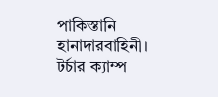পাকিস্তানি হানাদারবাহিনী। টর্চার ক্যাম্প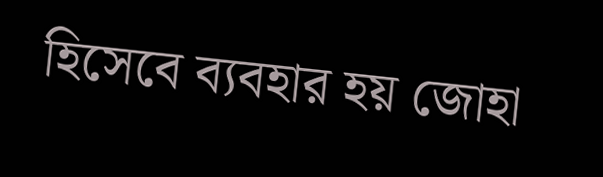হিসেবে ব্যবহার হয় জোহা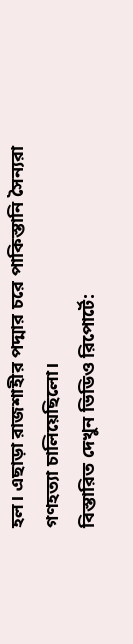হল। এছাড়া রাজশাহীর পদ্মার চরে পাকিস্তানি সৈন্যরা গণহত্যা চালিয়েছিলো।
বিস্তারিত দেখুন ভিডিও রিপোর্টে: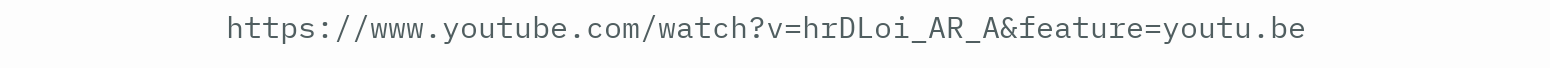https://www.youtube.com/watch?v=hrDLoi_AR_A&feature=youtu.be